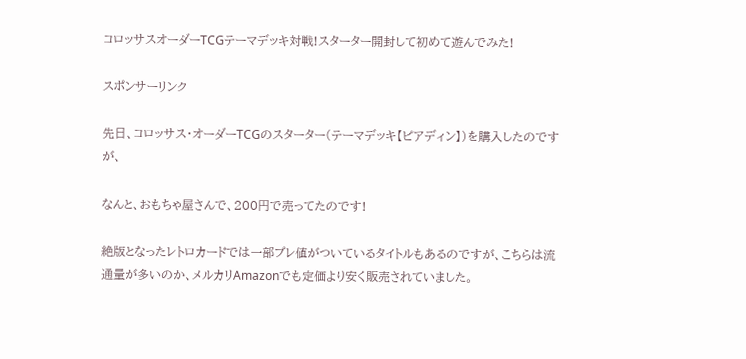コロッサスオーダーTCGテーマデッキ対戦!スターター開封して初めて遊んでみた!

スポンサーリンク

先日、コロッサス・オーダーTCGのスターター(テーマデッキ【ピアディン】)を購入したのですが、

なんと、おもちゃ屋さんで、200円で売ってたのです!

絶版となったレトロカードでは一部プレ値がついているタイトルもあるのですが、こちらは流通量が多いのか、メルカリAmazonでも定価より安く販売されていました。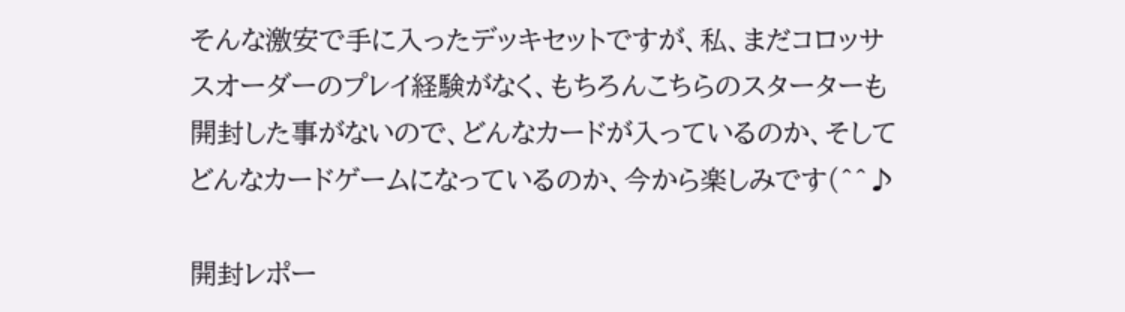そんな激安で手に入ったデッキセットですが、私、まだコロッサスオーダーのプレイ経験がなく、もちろんこちらのスターターも開封した事がないので、どんなカードが入っているのか、そしてどんなカードゲームになっているのか、今から楽しみです(^^♪

開封レポー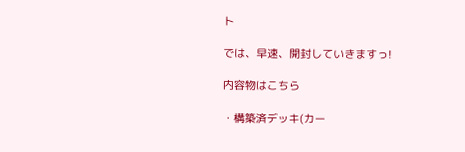ト

では、早速、開封していきますっ!

内容物はこちら

・構築済デッキ(カー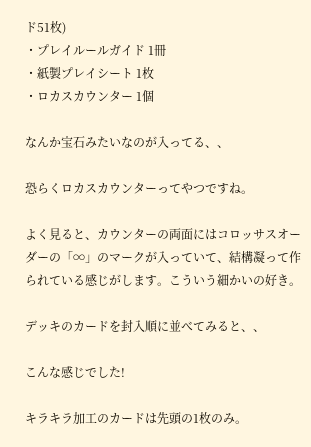ド51枚)
・プレイルールガイド 1冊
・紙製プレイシート 1枚
・ロカスカウンター 1個

なんか宝石みたいなのが入ってる、、

恐らくロカスカウンターってやつですね。

よく見ると、カウンターの両面にはコロッサスオーダーの「∞」のマークが入っていて、結構凝って作られている感じがします。こういう細かいの好き。

デッキのカードを封入順に並べてみると、、

こんな感じでした!

キラキラ加工のカードは先頭の1枚のみ。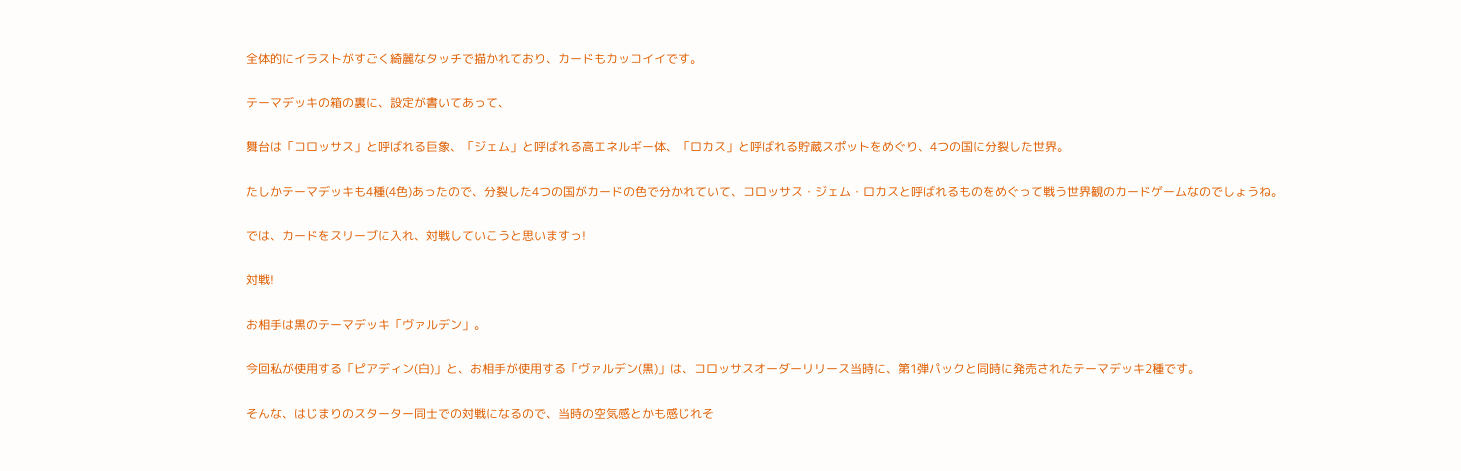全体的にイラストがすごく綺麗なタッチで描かれており、カードもカッコイイです。

テーマデッキの箱の裏に、設定が書いてあって、

舞台は「コロッサス」と呼ばれる巨象、「ジェム」と呼ばれる高エネルギー体、「ロカス」と呼ばれる貯蔵スポットをめぐり、4つの国に分裂した世界。

たしかテーマデッキも4種(4色)あったので、分裂した4つの国がカードの色で分かれていて、コロッサス・ジェム・ロカスと呼ばれるものをめぐって戦う世界観のカードゲームなのでしょうね。

では、カードをスリーブに入れ、対戦していこうと思いますっ!

対戦!

お相手は黒のテーマデッキ「ヴァルデン」。

今回私が使用する「ピアディン(白)」と、お相手が使用する「ヴァルデン(黒)」は、コロッサスオーダーリリース当時に、第1弾パックと同時に発売されたテーマデッキ2種です。

そんな、はじまりのスターター同士での対戦になるので、当時の空気感とかも感じれそ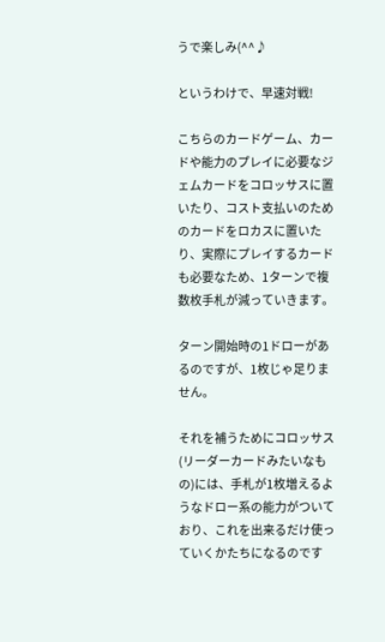うで楽しみ(^^♪

というわけで、早速対戦!

こちらのカードゲーム、カードや能力のプレイに必要なジェムカードをコロッサスに置いたり、コスト支払いのためのカードをロカスに置いたり、実際にプレイするカードも必要なため、1ターンで複数枚手札が減っていきます。

ターン開始時の1ドローがあるのですが、1枚じゃ足りません。

それを補うためにコロッサス(リーダーカードみたいなもの)には、手札が1枚増えるようなドロー系の能力がついており、これを出来るだけ使っていくかたちになるのです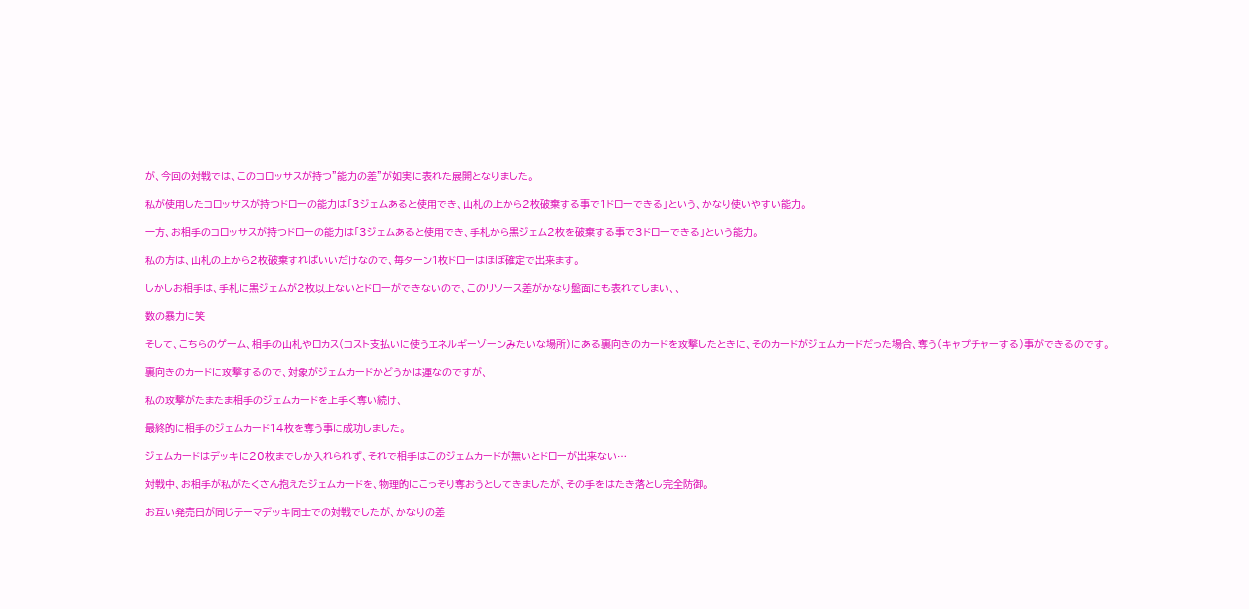が、今回の対戦では、このコロッサスが持つ”能力の差”が如実に表れた展開となりました。

私が使用したコロッサスが持つドローの能力は「3ジェムあると使用でき、山札の上から2枚破棄する事で1ドローできる」という、かなり使いやすい能力。

一方、お相手のコロッサスが持つドローの能力は「3ジェムあると使用でき、手札から黒ジェム2枚を破棄する事で3ドローできる」という能力。

私の方は、山札の上から2枚破棄すればいいだけなので、毎ターン1枚ドローはほぼ確定で出来ます。

しかしお相手は、手札に黒ジェムが2枚以上ないとドローができないので、このリソース差がかなり盤面にも表れてしまい、、

数の暴力に笑

そして、こちらのゲーム、相手の山札やロカス(コスト支払いに使うエネルギーゾーンみたいな場所)にある裏向きのカードを攻撃したときに、そのカードがジェムカードだった場合、奪う(キャプチャーする)事ができるのです。

裏向きのカードに攻撃するので、対象がジェムカードかどうかは運なのですが、

私の攻撃がたまたま相手のジェムカードを上手く奪い続け、

最終的に相手のジェムカード14枚を奪う事に成功しました。

ジェムカードはデッキに20枚までしか入れられず、それで相手はこのジェムカードが無いとドローが出来ない…

対戦中、お相手が私がたくさん抱えたジェムカードを、物理的にこっそり奪おうとしてきましたが、その手をはたき落とし完全防御。

お互い発売日が同じテーマデッキ同士での対戦でしたが、かなりの差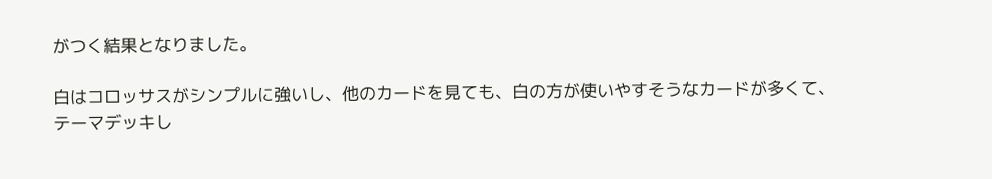がつく結果となりました。

白はコロッサスがシンプルに強いし、他のカードを見ても、白の方が使いやすそうなカードが多くて、テーマデッキし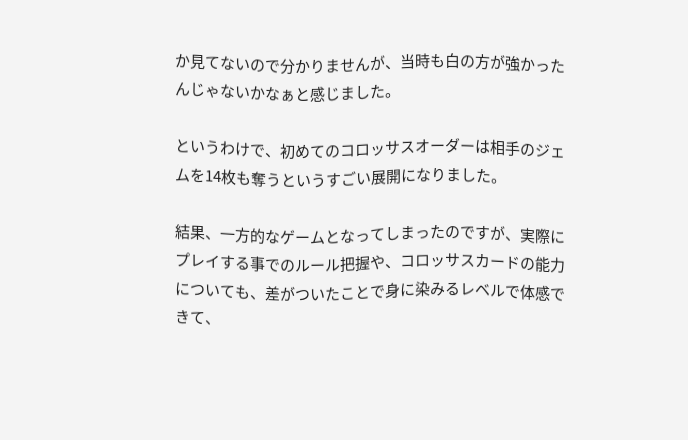か見てないので分かりませんが、当時も白の方が強かったんじゃないかなぁと感じました。

というわけで、初めてのコロッサスオーダーは相手のジェムを14枚も奪うというすごい展開になりました。

結果、一方的なゲームとなってしまったのですが、実際にプレイする事でのルール把握や、コロッサスカードの能力についても、差がついたことで身に染みるレベルで体感できて、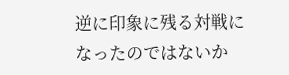逆に印象に残る対戦になったのではないか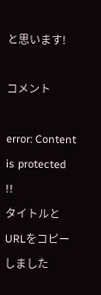と思います!

コメント

error: Content is protected !!
タイトルとURLをコピーしました